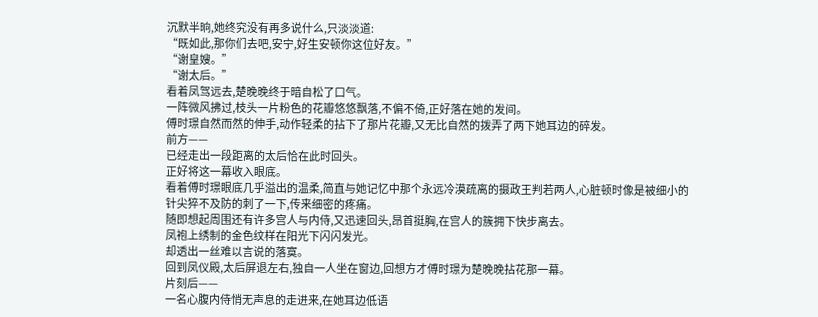沉默半晌,她终究没有再多说什么,只淡淡道:
“既如此,那你们去吧,安宁,好生安顿你这位好友。”
“谢皇嫂。”
“谢太后。”
看着凤驾远去,楚晚晚终于暗自松了口气。
一阵微风拂过,枝头一片粉色的花瓣悠悠飘落,不偏不倚,正好落在她的发间。
傅时璟自然而然的伸手,动作轻柔的拈下了那片花瓣,又无比自然的拨弄了两下她耳边的碎发。
前方——
已经走出一段距离的太后恰在此时回头。
正好将这一幕收入眼底。
看着傅时璟眼底几乎溢出的温柔,简直与她记忆中那个永远冷漠疏离的摄政王判若两人,心脏顿时像是被细小的针尖猝不及防的刺了一下,传来细密的疼痛。
随即想起周围还有许多宫人与内侍,又迅速回头,昂首挺胸,在宫人的簇拥下快步离去。
凤袍上绣制的金色纹样在阳光下闪闪发光。
却透出一丝难以言说的落寞。
回到凤仪殿,太后屏退左右,独自一人坐在窗边,回想方才傅时璟为楚晚晚拈花那一幕。
片刻后——
一名心腹内侍悄无声息的走进来,在她耳边低语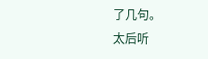了几句。
太后听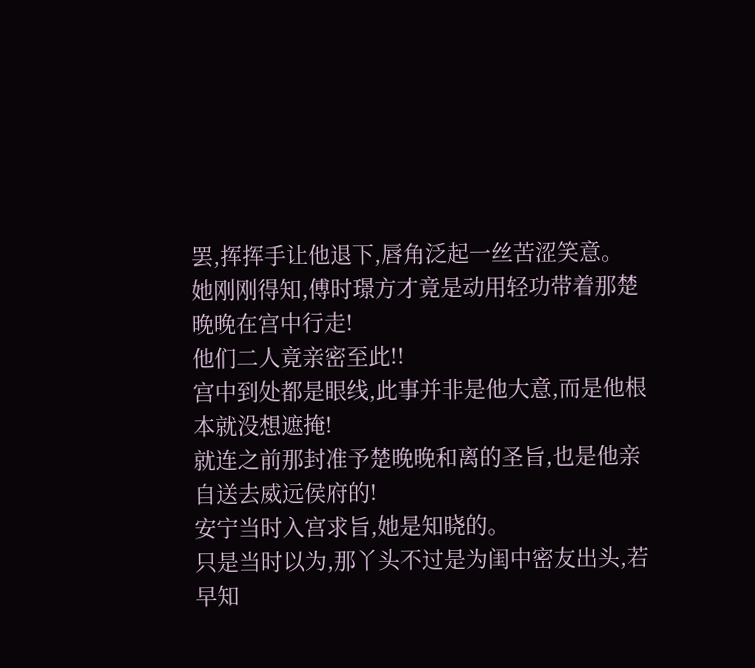罢,挥挥手让他退下,唇角泛起一丝苦涩笑意。
她刚刚得知,傅时璟方才竟是动用轻功带着那楚晚晚在宫中行走!
他们二人竟亲密至此!!
宫中到处都是眼线,此事并非是他大意,而是他根本就没想遮掩!
就连之前那封准予楚晚晚和离的圣旨,也是他亲自送去威远侯府的!
安宁当时入宫求旨,她是知晓的。
只是当时以为,那丫头不过是为闺中密友出头,若早知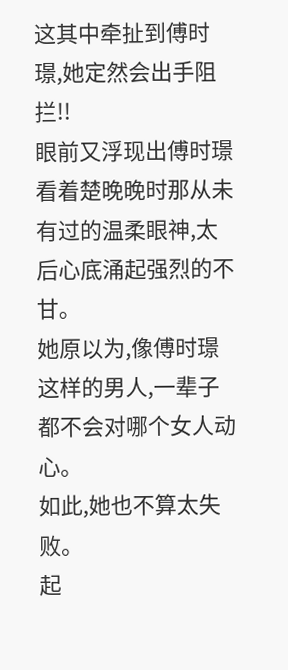这其中牵扯到傅时璟,她定然会出手阻拦!!
眼前又浮现出傅时璟看着楚晚晚时那从未有过的温柔眼神,太后心底涌起强烈的不甘。
她原以为,像傅时璟这样的男人,一辈子都不会对哪个女人动心。
如此,她也不算太失败。
起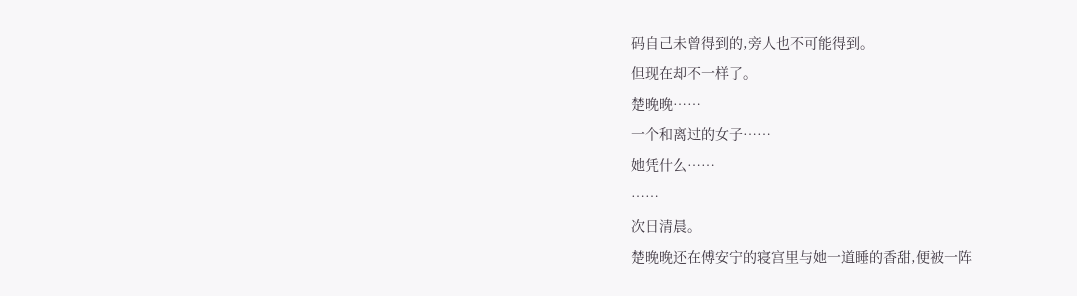码自己未曾得到的,旁人也不可能得到。
但现在却不一样了。
楚晚晚……
一个和离过的女子……
她凭什么……
……
次日清晨。
楚晚晚还在傅安宁的寝宫里与她一道睡的香甜,便被一阵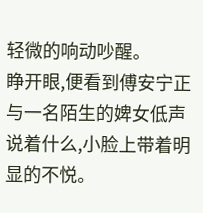轻微的响动吵醒。
睁开眼,便看到傅安宁正与一名陌生的婢女低声说着什么,小脸上带着明显的不悦。